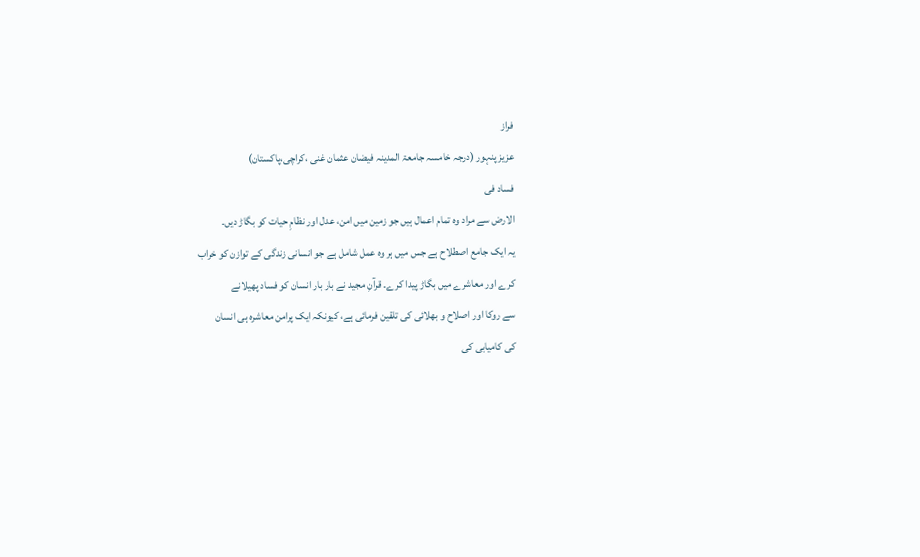فراز
عزیز پنہور (درجہ خامسہ جامعۃ المدینہ فیضان عثمان غنی ،کراچی،پاکستان)
فساد فی
الارض سے مراد وہ تمام اعمال ہیں جو زمین میں امن، عدل اور نظامِ حیات کو بگاڑ دیں۔
یہ ایک جامع اصطلاح ہے جس میں ہر وہ عمل شامل ہے جو انسانی زندگی کے توازن کو خراب
کرے اور معاشرے میں بگاڑ پیدا کرے۔ قرآنِ مجید نے بار بار انسان کو فساد پھیلانے
سے روکا اور اصلاح و بھلائی کی تلقین فرمائی ہے، کیونکہ ایک پرامن معاشرہ ہی انسان
کی کامیابی کی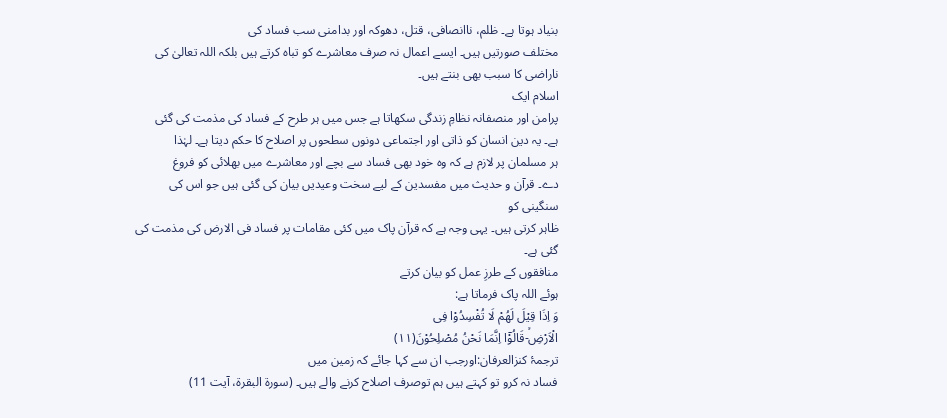بنیاد ہوتا ہے۔ ظلم، ناانصافی، قتل، دھوکہ اور بدامنی سب فساد کی
مختلف صورتیں ہیں۔ ایسے اعمال نہ صرف معاشرے کو تباہ کرتے ہیں بلکہ اللہ تعالیٰ کی
ناراضی کا سبب بھی بنتے ہیں۔
اسلام ایک
پرامن اور منصفانہ نظامِ زندگی سکھاتا ہے جس میں ہر طرح کے فساد کی مذمت کی گئی
ہے۔ یہ دین انسان کو ذاتی اور اجتماعی دونوں سطحوں پر اصلاح کا حکم دیتا ہے۔ لہٰذا
ہر مسلمان پر لازم ہے کہ وہ خود بھی فساد سے بچے اور معاشرے میں بھلائی کو فروغ
دے۔ قرآن و حدیث میں مفسدین کے لیے سخت وعیدیں بیان کی گئی ہیں جو اس کی سنگینی کو
ظاہر کرتی ہیں۔ یہی وجہ ہے کہ قرآن پاک میں کئی مقامات پر فساد فی الارض کی مذمت کی
گئی ہے۔
منافقوں کے طرزِ عمل کو بیان کرتے
ہوئے اللہ پاک فرماتا ہے:
وَ اِذَا قِیْلَ لَهُمْ لَا تُفْسِدُوْا فِی
الْاَرْضِۙ-قَالُوْۤا اِنَّمَا نَحْنُ مُصْلِحُوْنَ(۱۱)
ترجمۂ کنزالعرفان:اورجب ان سے کہا جائے کہ زمین میں
فساد نہ کرو تو کہتے ہیں ہم توصرف اصلاح کرنے والے ہیں۔ (سورۃ البقرۃ، آیت 11)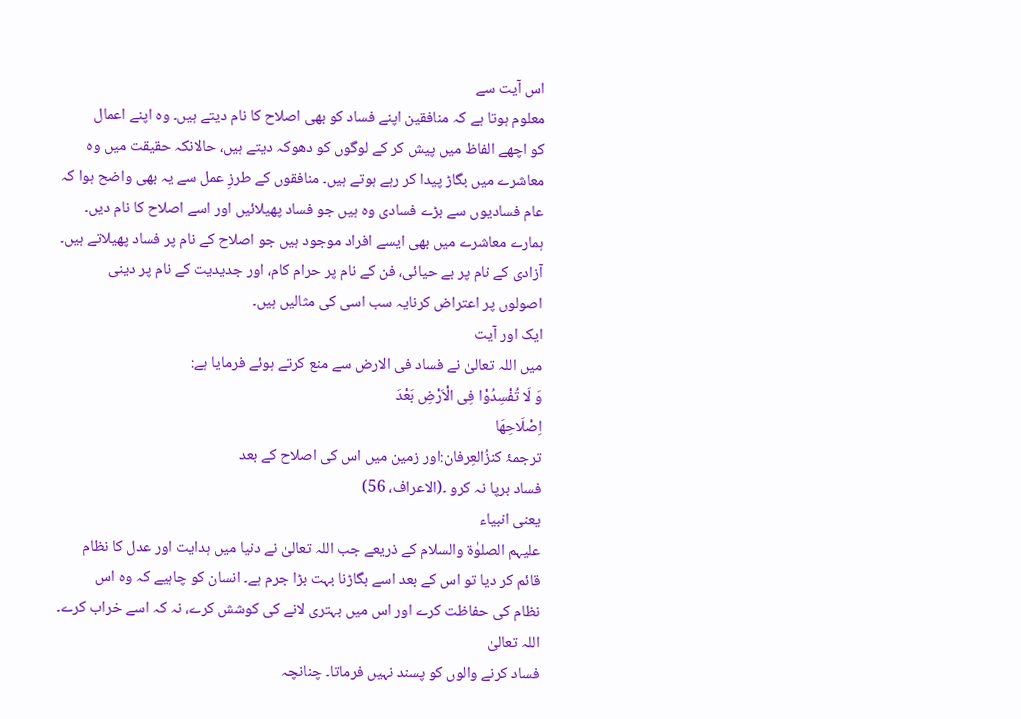اس آیت سے
معلوم ہوتا ہے کہ منافقین اپنے فساد کو بھی اصلاح کا نام دیتے ہیں۔ وہ اپنے اعمال
کو اچھے الفاظ میں پیش کر کے لوگوں کو دھوکہ دیتے ہیں، حالانکہ حقیقت میں وہ
معاشرے میں بگاڑ پیدا کر رہے ہوتے ہیں۔ منافقوں کے طرزِ عمل سے یہ بھی واضح ہوا کہ
عام فسادیوں سے بڑے فسادی وہ ہیں جو فساد پھیلائیں اور اسے اصلاح کا نام دیں۔
ہمارے معاشرے میں بھی ایسے افراد موجود ہیں جو اصلاح کے نام پر فساد پھیلاتے ہیں۔
آزادی کے نام پر بے حیائی، فن کے نام پر حرام کام، اور جدیدیت کے نام پر دینی
اصولوں پر اعتراض کرنایہ سب اسی کی مثالیں ہیں۔
ایک اور آیت
میں اللہ تعالیٰ نے فساد فی الارض سے منع کرتے ہوئے فرمایا ہے:
وَ لَا تُفْسِدُوْا فِی الْاَرْضِ بَعْدَ
اِصْلَاحِهَا
ترجمۂ کنزُالعِرفان:اور زمین میں اس کی اصلاح کے بعد
فساد برپا نہ کرو ۔(الاعراف، 56)
یعنی انبیاء
علیہم الصلوٰۃ والسلام کے ذریعے جب اللہ تعالیٰ نے دنیا میں ہدایت اور عدل کا نظام
قائم کر دیا تو اس کے بعد اسے بگاڑنا بہت بڑا جرم ہے۔ انسان کو چاہیے کہ وہ اس
نظام کی حفاظت کرے اور اس میں بہتری لانے کی کوشش کرے، نہ کہ اسے خراب کرے۔
اللہ تعالیٰ
فساد کرنے والوں کو پسند نہیں فرماتا۔ چنانچہ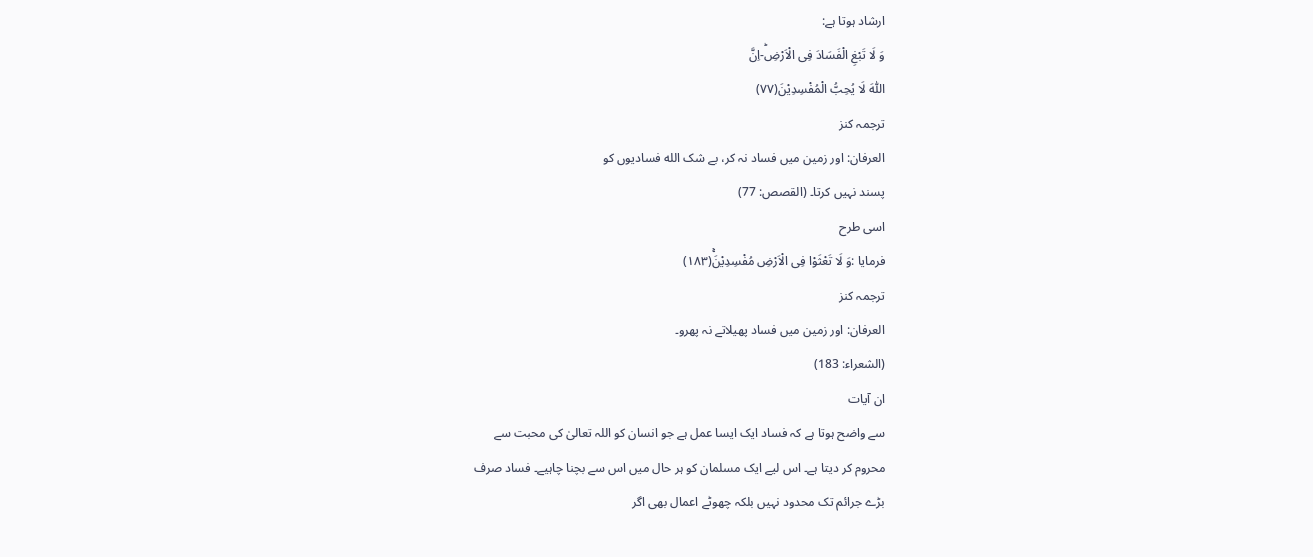ارشاد ہوتا ہے:
وَ لَا تَبْغِ الْفَسَادَ فِی الْاَرْضِؕ-اِنَّ
اللّٰهَ لَا یُحِبُّ الْمُفْسِدِیْنَ(۷۷)
ترجمہ کنز
العرفان: اور زمین میں فساد نہ کر، بے شک الله فسادیوں کو
پسند نہیں کرتا۔ (القصص: 77)
اسی طرح
فرمایا :وَ لَا تَعْثَوْا فِی الْاَرْضِ مُفْسِدِیْنَۚ(۱۸۳)
ترجمہ کنز
العرفان: اور زمین میں فساد پھیلاتے نہ پھرو۔
(الشعراء: 183)
ان آیات
سے واضح ہوتا ہے کہ فساد ایک ایسا عمل ہے جو انسان کو اللہ تعالیٰ کی محبت سے
محروم کر دیتا ہے۔ اس لیے ایک مسلمان کو ہر حال میں اس سے بچنا چاہیے۔ فساد صرف
بڑے جرائم تک محدود نہیں بلکہ چھوٹے اعمال بھی اگر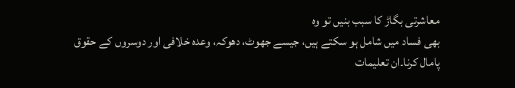معاشرتی بگاڑ کا سبب بنیں تو وہ
بھی فساد میں شامل ہو سکتے ہیں، جیسے جھوٹ، دھوکہ، وعدہ خلافی اور دوسروں کے حقوق
پامال کرنا۔ان تعلیمات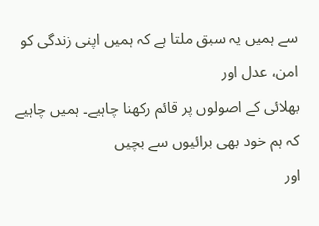سے ہمیں یہ سبق ملتا ہے کہ ہمیں اپنی زندگی کو امن، عدل اور
بھلائی کے اصولوں پر قائم رکھنا چاہیے۔ ہمیں چاہیے کہ ہم خود بھی برائیوں سے بچیں
اور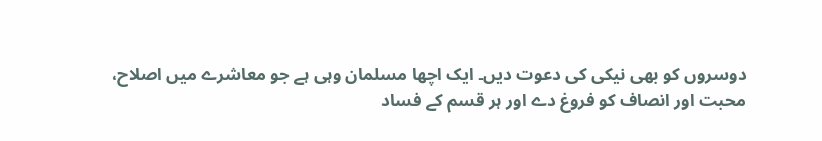دوسروں کو بھی نیکی کی دعوت دیں۔ ایک اچھا مسلمان وہی ہے جو معاشرے میں اصلاح،
محبت اور انصاف کو فروغ دے اور ہر قسم کے فساد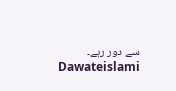سے دور رہے۔
Dawateislami